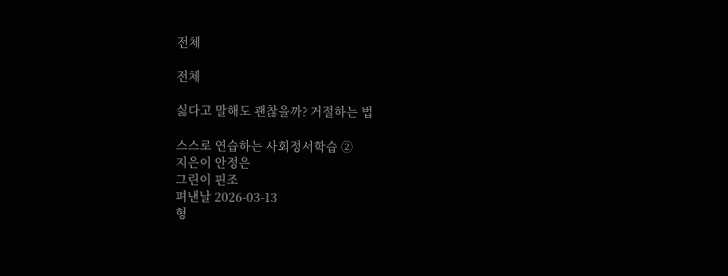전체

전체

싫다고 말해도 괜찮을까? 거절하는 법

스스로 연습하는 사회정서학습 ②
지은이 안정은
그린이 핀조
펴낸날 2026-03-13
형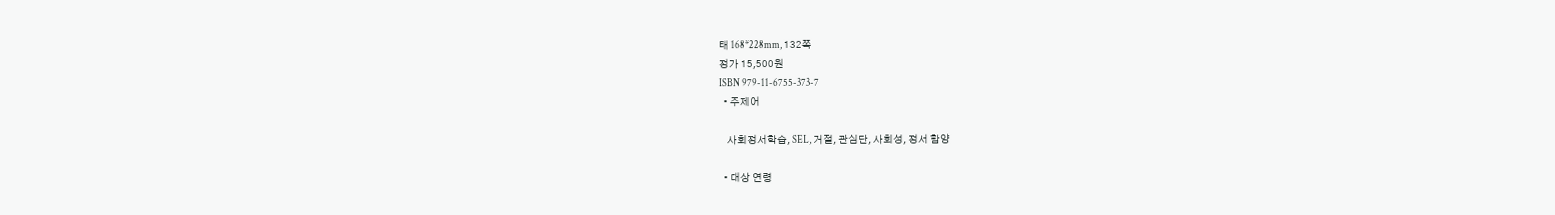태 168*228mm, 132쪽
정가 15,500원
ISBN 979-11-6755-373-7
  • 주제어

    사회정서학습, SEL, 거절, 관심단, 사회성, 정서 함양

  • 대상 연령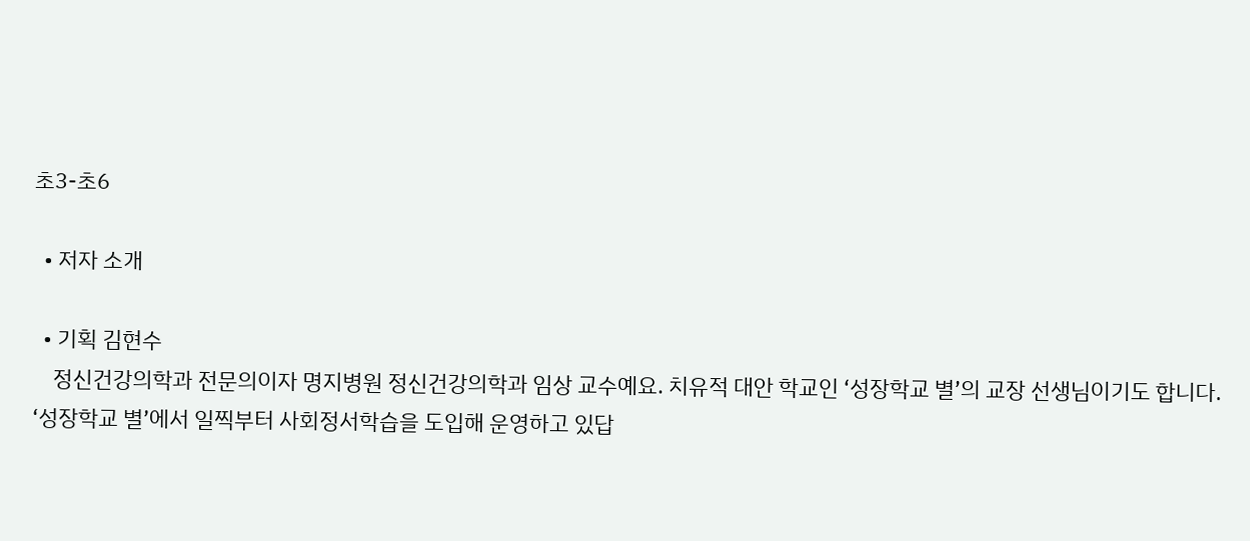초3-초6

  • 저자 소개

  • 기획 김현수
    정신건강의학과 전문의이자 명지병원 정신건강의학과 임상 교수예요. 치유적 대안 학교인 ‘성장학교 별’의 교장 선생님이기도 합니다. ‘성장학교 별’에서 일찍부터 사회정서학습을 도입해 운영하고 있답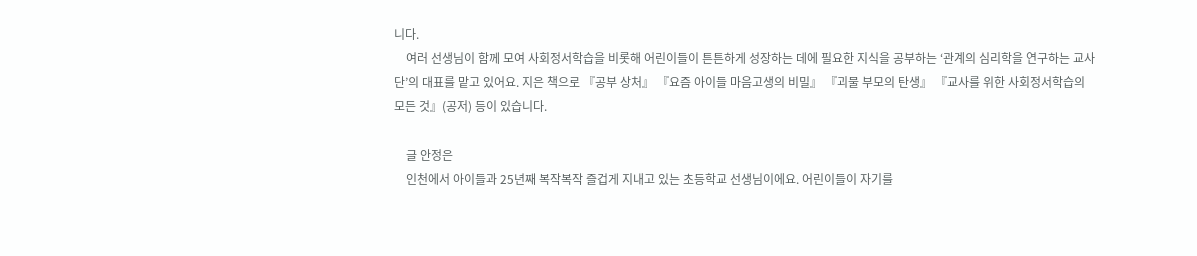니다.
    여러 선생님이 함께 모여 사회정서학습을 비롯해 어린이들이 튼튼하게 성장하는 데에 필요한 지식을 공부하는 ‘관계의 심리학을 연구하는 교사단’의 대표를 맡고 있어요. 지은 책으로 『공부 상처』 『요즘 아이들 마음고생의 비밀』 『괴물 부모의 탄생』 『교사를 위한 사회정서학습의 모든 것』(공저) 등이 있습니다.

    글 안정은
    인천에서 아이들과 25년째 복작복작 즐겁게 지내고 있는 초등학교 선생님이에요. 어린이들이 자기를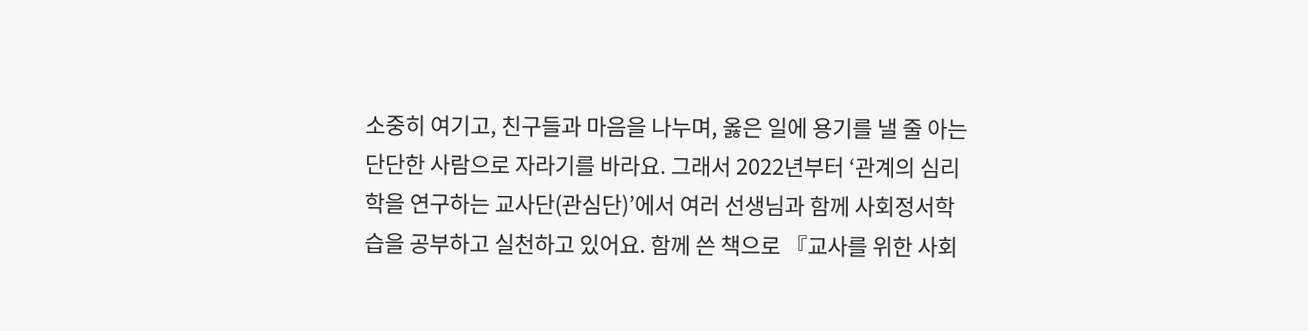소중히 여기고, 친구들과 마음을 나누며, 옳은 일에 용기를 낼 줄 아는 단단한 사람으로 자라기를 바라요. 그래서 2022년부터 ‘관계의 심리학을 연구하는 교사단(관심단)’에서 여러 선생님과 함께 사회정서학습을 공부하고 실천하고 있어요. 함께 쓴 책으로 『교사를 위한 사회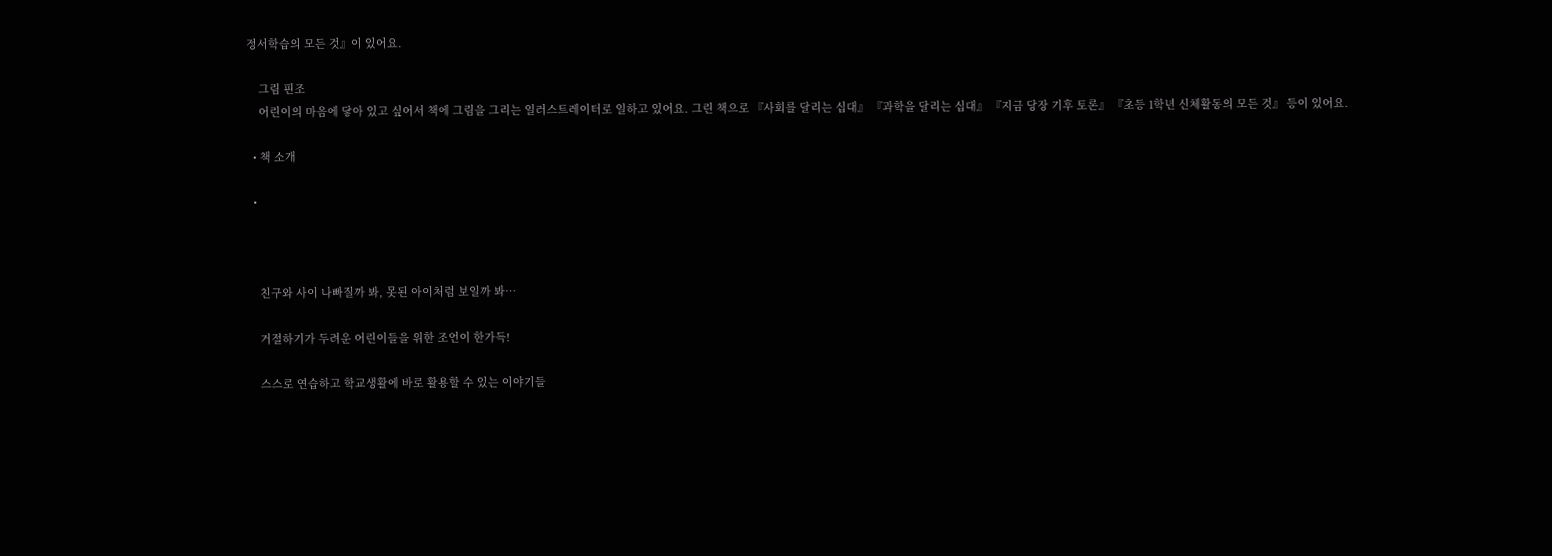정서학습의 모든 것』이 있어요.

    그림 핀조
    어린이의 마음에 닿아 있고 싶어서 책에 그림을 그리는 일러스트레이터로 일하고 있어요. 그린 책으로 『사회를 달리는 십대』 『과학을 달리는 십대』 『지금 당장 기후 토론』 『초등 1학년 신체활동의 모든 것』 등이 있어요.

  • 책 소개

  •



    친구와 사이 나빠질까 봐, 못된 아이처럼 보일까 봐…

    거절하기가 두려운 어린이들을 위한 조언이 한가득!

    스스로 연습하고 학교생활에 바로 활용할 수 있는 이야기들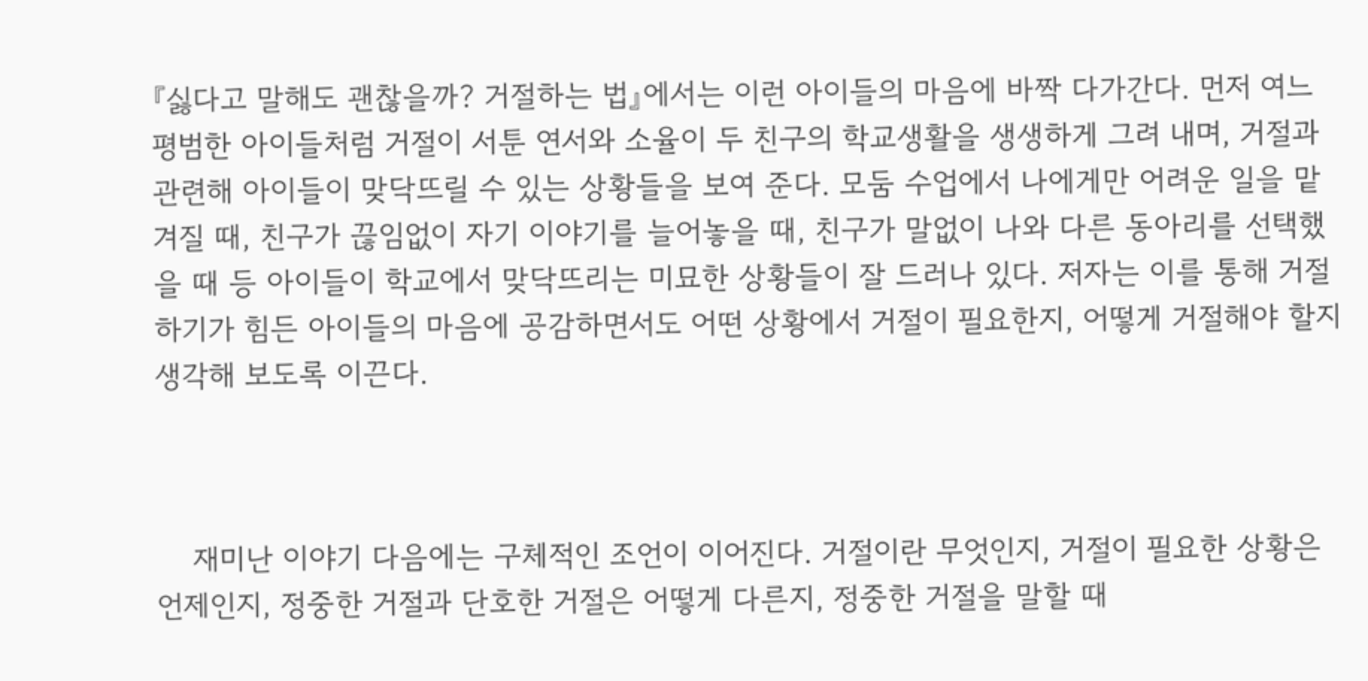『싫다고 말해도 괜찮을까? 거절하는 법』에서는 이런 아이들의 마음에 바짝 다가간다. 먼저 여느 평범한 아이들처럼 거절이 서툰 연서와 소율이 두 친구의 학교생활을 생생하게 그려 내며, 거절과 관련해 아이들이 맞닥뜨릴 수 있는 상황들을 보여 준다. 모둠 수업에서 나에게만 어려운 일을 맡겨질 때, 친구가 끊임없이 자기 이야기를 늘어놓을 때, 친구가 말없이 나와 다른 동아리를 선택했을 때 등 아이들이 학교에서 맞닥뜨리는 미묘한 상황들이 잘 드러나 있다. 저자는 이를 통해 거절하기가 힘든 아이들의 마음에 공감하면서도 어떤 상황에서 거절이 필요한지, 어떻게 거절해야 할지 생각해 보도록 이끈다.



    재미난 이야기 다음에는 구체적인 조언이 이어진다. 거절이란 무엇인지, 거절이 필요한 상황은 언제인지, 정중한 거절과 단호한 거절은 어떻게 다른지, 정중한 거절을 말할 때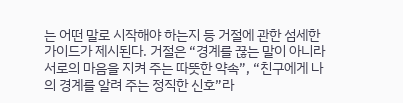는 어떤 말로 시작해야 하는지 등 거절에 관한 섬세한 가이드가 제시된다. 거절은 “경계를 끊는 말이 아니라 서로의 마음을 지켜 주는 따뜻한 약속”, “친구에게 나의 경계를 알려 주는 정직한 신호”라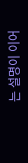는 설명이 이어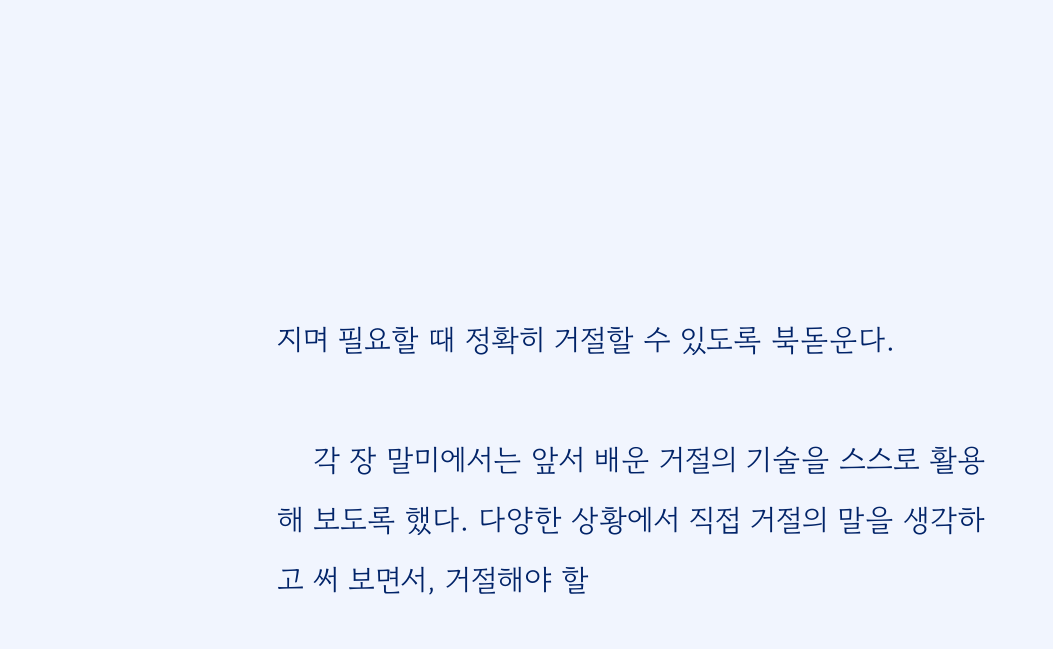지며 필요할 때 정확히 거절할 수 있도록 북돋운다.

    각 장 말미에서는 앞서 배운 거절의 기술을 스스로 활용해 보도록 했다. 다양한 상황에서 직접 거절의 말을 생각하고 써 보면서, 거절해야 할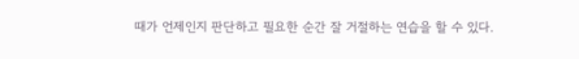때가 언제인지 판단하고 필요한 순간 잘 거절하는 연습을 할 수 있다.